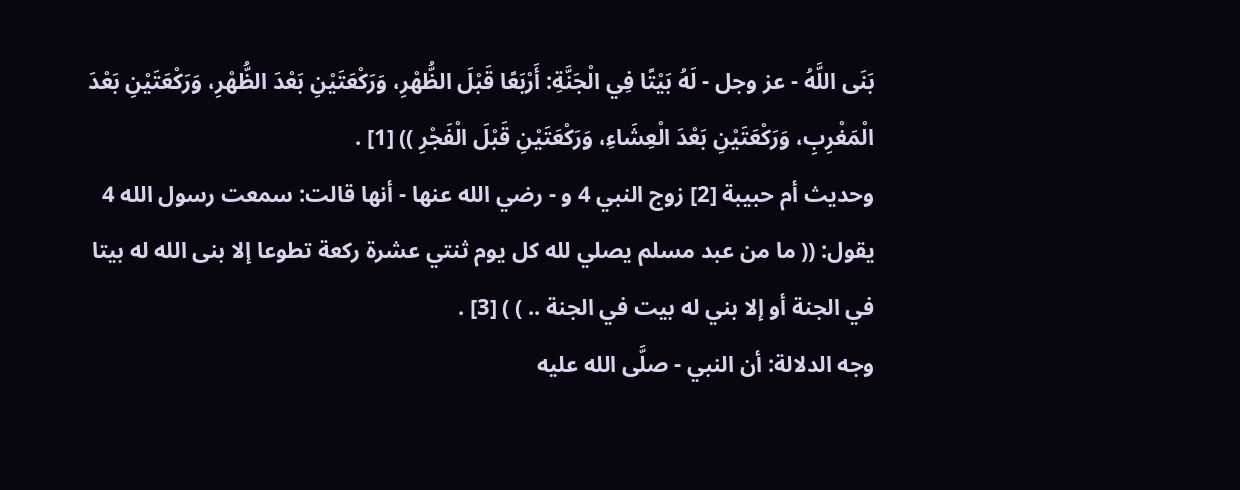بَنَى اللَّهُ - عز وجل - لَهُ بَيْتًا فِي الْجَنَّةِ: أَرْبَعًا قَبْلَ الظُّهْرِ، وَرَكْعَتَيْنِ بَعْدَ الظُّهْرِ، وَرَكْعَتَيْنِ بَعْدَ الْمَغْرِبِ، وَرَكْعَتَيْنِ بَعْدَ الْعِشَاءِ، وَرَكْعَتَيْنِ قَبْلَ الْفَجْرِ )) [1] .
وحديث أم حبيبة [2] زوج النبي 4 و - رضي الله عنها - أنها قالت: سمعت رسول الله 4 يقول: (( ما من عبد مسلم يصلي لله كل يوم ثنتي عشرة ركعة تطوعا إلا بنى الله له بيتا في الجنة أو إلا بني له بيت في الجنة .. ) ) [3] .
وجه الدلالة: أن النبي - صلَّى الله عليه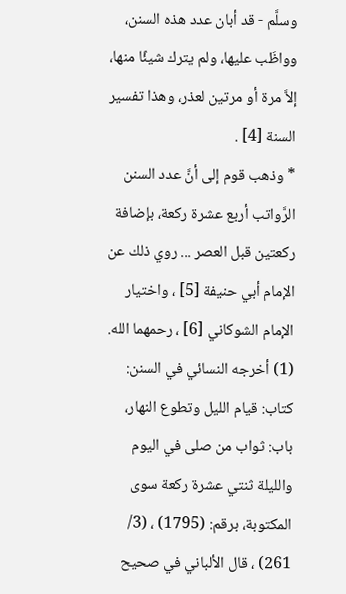وسلَّم - قد أبان عدد هذه السنن، وواظَب عليها، ولم يترك شيئًا منها، إلاَّ مرة أو مرتين لعذر، وهذا تفسير السنة [4] .
* وذهب قوم إلى أنَّ عدد السنن الرَّواتب أربع عشرة ركعة، بإضافة ركعتين قبل العصر ... روي ذلك عن الإمام أبي حنيفة [5] ، واختيار الإمام الشوكاني [6] ، رحمهما الله.
(1) أخرجه النسائي في السنن: كتاب: قيام الليل وتطوع النهار، باب: ثواب من صلى في اليوم والليلة ثنتي عشرة ركعة سوى المكتوبة، برقم: (1795) ، (3/ 261) ، قال الألباني في صحيح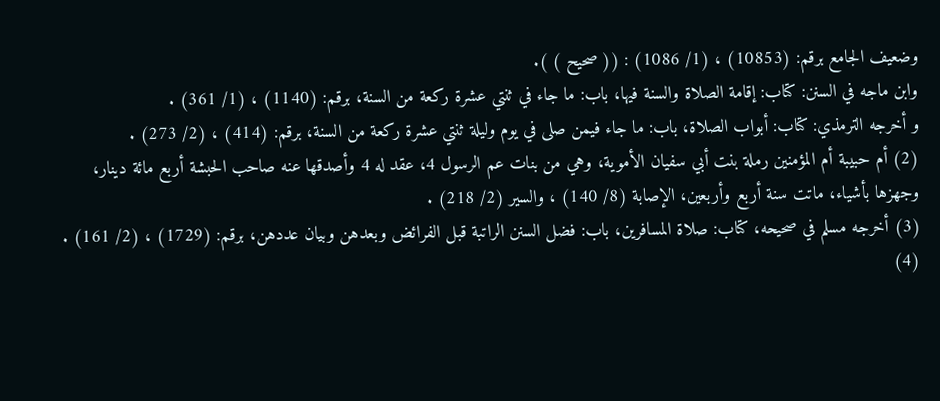وضعيف الجامع برقم: (10853) ، (1/ 1086) : (( صحيح ) ).
وابن ماجه في السنن: كتاب: إقامة الصلاة والسنة فيها، باب: ما جاء في ثنتي عشرة ركعة من السنة، برقم: (1140) ، (1/ 361) .
و أخرجه الترمذي: كتاب: أبواب الصلاة، باب: ما جاء فيمن صلى في يوم وليلة ثنتي عشرة ركعة من السنة، برقم: (414) ، (2/ 273) .
(2) أم حبيبة أم المؤمنين رملة بنت أبي سفيان الأموية، وهي من بنات عم الرسول 4، عقد له 4 وأصدقها عنه صاحب الحبشة أربع مائة دينار، وجهزها بأشياء، ماتت سنة أربع وأربعين، الإصابة (8/ 140) ، والسير (2/ 218) .
(3) أخرجه مسلم في صحيحه، كتاب: صلاة المسافرين، باب: فضل السنن الراتبة قبل الفرائض وبعدهن وبيان عددهن، برقم: (1729) ، (2/ 161) .
(4)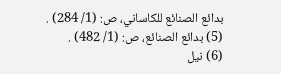بدائع الصنائع للكاساني، ص: (1/ 284) .
(5) بدائع الصنائع، ص: (1/ 482) .
(6) نيل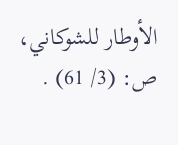الأوطار للشوكاني، ص: (3/ 61) .